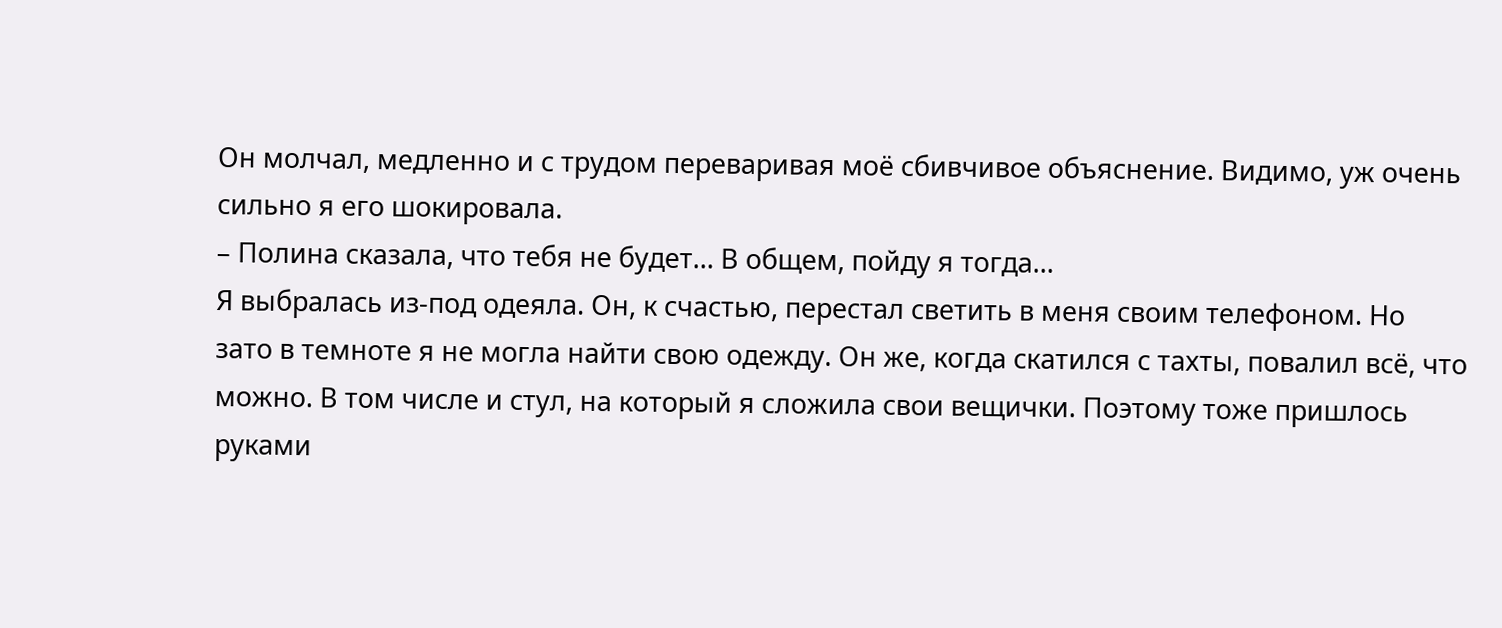Он молчал, медленно и с трудом переваривая моё сбивчивое объяснение. Видимо, уж очень сильно я его шокировала.
– Полина сказала, что тебя не будет… В общем, пойду я тогда…
Я выбралась из-под одеяла. Он, к счастью, перестал светить в меня своим телефоном. Но зато в темноте я не могла найти свою одежду. Он же, когда скатился с тахты, повалил всё, что можно. В том числе и стул, на который я сложила свои вещички. Поэтому тоже пришлось руками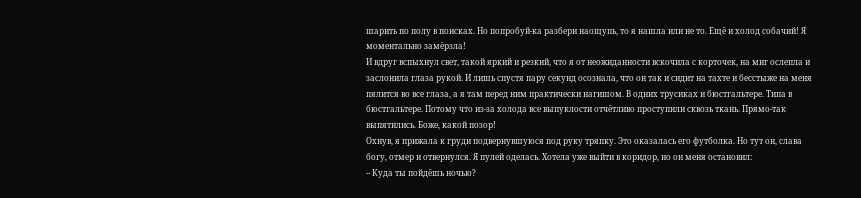шарить по полу в поисках. Но попробуй-ка разбери наощупь, то я нашла или не то. Ещё и холод собачий! Я моментально замёрзла!
И вдруг вспыхнул свет, такой яркий и резкий, что я от неожиданности вскочила с корточек, на миг ослепла и заслонила глаза рукой. И лишь спустя пару секунд осознала, что он так и сидит на тахте и бесстыже на меня пялится во все глаза, а я там перед ним практически нагишом. В одних трусиках и бюстгальтере. Типа в бюстгальтере. Потому что из-за холода все выпуклости отчётливо проступили сквозь ткань. Прямо-так выпятились. Боже, какой позор!
Охнув, я прижала к груди подвернувшуюся под руку тряпку. Это оказалась его футболка. Но тут он, слава богу, отмер и отвернулся. Я пулей оделась. Хотела уже выйти в коридор, но он меня остановил:
– Куда ты пойдёшь ночью?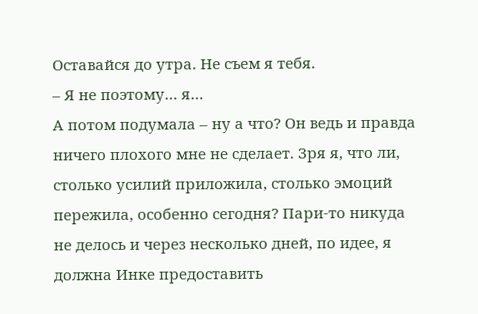Оставайся до утра. Не съем я тебя.
– Я не поэтому… я…
А потом подумала – ну а что? Он ведь и правда ничего плохого мне не сделает. Зря я, что ли, столько усилий приложила, столько эмоций пережила, особенно сегодня? Пари-то никуда не делось и через несколько дней, по идее, я должна Инке предоставить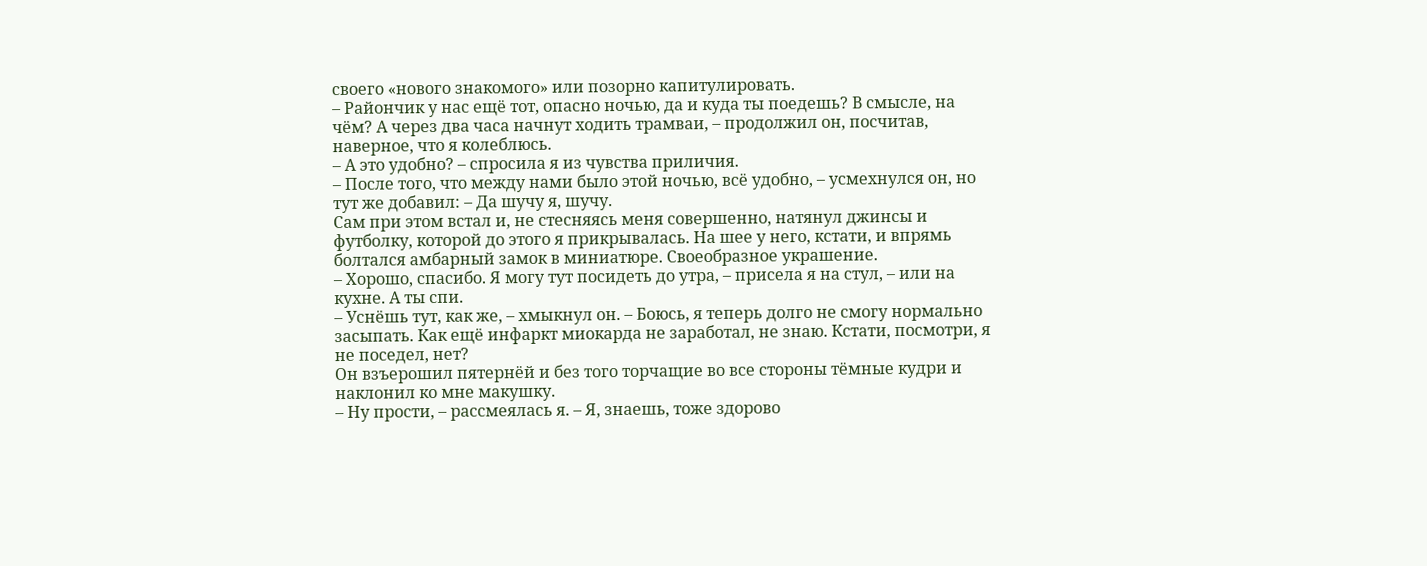своего «нового знакомого» или позорно капитулировать.
– Райончик у нас ещё тот, опасно ночью, да и куда ты поедешь? В смысле, на чём? А через два часа начнут ходить трамваи, – продолжил он, посчитав, наверное, что я колеблюсь.
– А это удобно? – спросила я из чувства приличия.
– После того, что между нами было этой ночью, всё удобно, – усмехнулся он, но тут же добавил: – Да шучу я, шучу.
Сам при этом встал и, не стесняясь меня совершенно, натянул джинсы и футболку, которой до этого я прикрывалась. На шее у него, кстати, и впрямь болтался амбарный замок в миниатюре. Своеобразное украшение.
– Хорошо, спасибо. Я могу тут посидеть до утра, – присела я на стул, – или на кухне. А ты спи.
– Уснёшь тут, как же, – хмыкнул он. – Боюсь, я теперь долго не смогу нормально засыпать. Как ещё инфаркт миокарда не заработал, не знаю. Кстати, посмотри, я не поседел, нет?
Он взъерошил пятернёй и без того торчащие во все стороны тёмные кудри и наклонил ко мне макушку.
– Ну прости, – рассмеялась я. – Я, знаешь, тоже здорово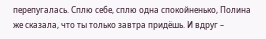перепугалась. Сплю себе, сплю одна спокойненько, Полина же сказала, что ты только завтра придёшь. И вдруг –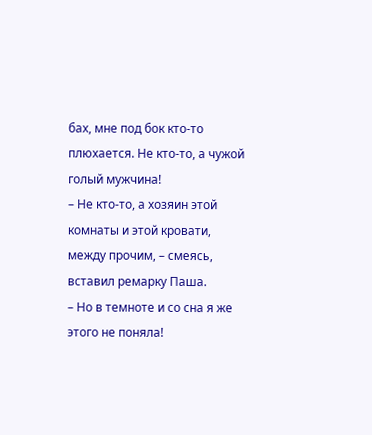бах, мне под бок кто-то плюхается. Не кто-то, а чужой голый мужчина!
– Не кто-то, а хозяин этой комнаты и этой кровати, между прочим, – смеясь, вставил ремарку Паша.
– Но в темноте и со сна я же этого не поняла!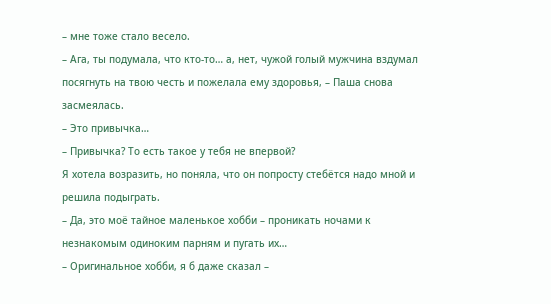– мне тоже стало весело.
– Ага, ты подумала, что кто-то… а, нет, чужой голый мужчина вздумал посягнуть на твою честь и пожелала ему здоровья, – Паша снова засмеялась.
– Это привычка…
– Привычка? То есть такое у тебя не впервой?
Я хотела возразить, но поняла, что он попросту стебётся надо мной и решила подыграть.
– Да, это моё тайное маленькое хобби – проникать ночами к незнакомым одиноким парням и пугать их…
– Оригинальное хобби, я б даже сказал –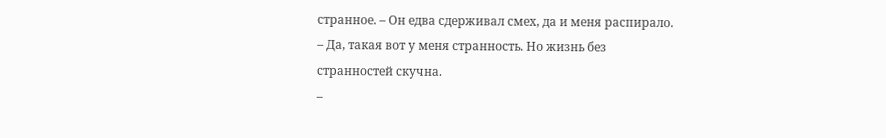странное. – Он едва сдерживал смех, да и меня распирало.
– Да, такая вот у меня странность. Но жизнь без странностей скучна.
–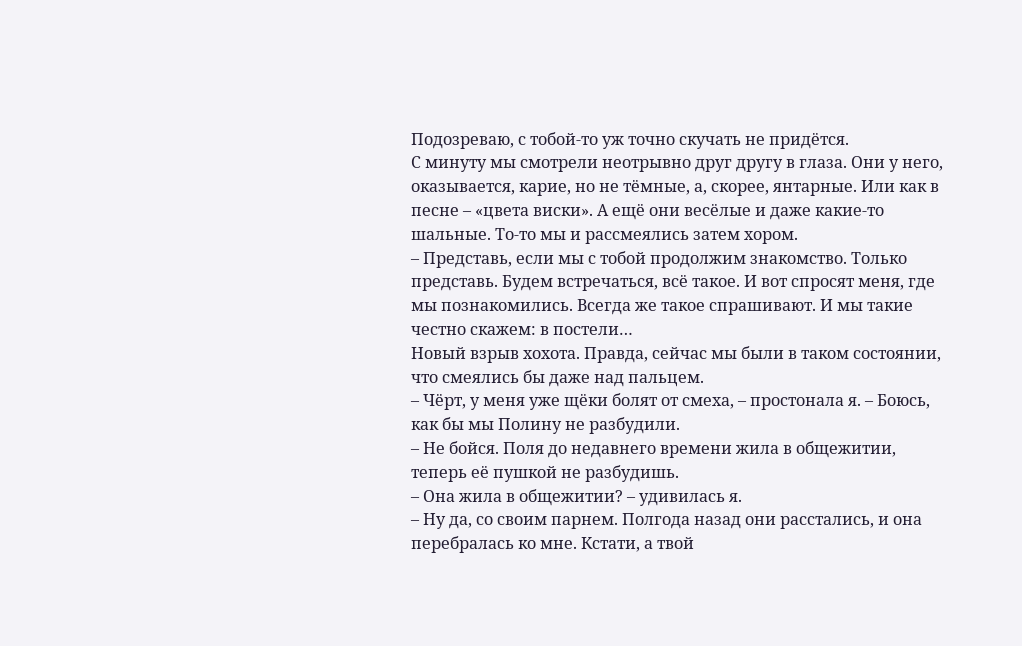Подозреваю, с тобой-то уж точно скучать не придётся.
С минуту мы смотрели неотрывно друг другу в глаза. Они у него, оказывается, карие, но не тёмные, а, скорее, янтарные. Или как в песне – «цвета виски». А ещё они весёлые и даже какие-то шальные. То-то мы и рассмеялись затем хором.
– Представь, если мы с тобой продолжим знакомство. Только представь. Будем встречаться, всё такое. И вот спросят меня, где мы познакомились. Всегда же такое спрашивают. И мы такие честно скажем: в постели…
Новый взрыв хохота. Правда, сейчас мы были в таком состоянии, что смеялись бы даже над пальцем.
– Чёрт, у меня уже щёки болят от смеха, – простонала я. – Боюсь, как бы мы Полину не разбудили.
– Не бойся. Поля до недавнего времени жила в общежитии, теперь её пушкой не разбудишь.
– Она жила в общежитии? – удивилась я.
– Ну да, со своим парнем. Полгода назад они расстались, и она перебралась ко мне. Кстати, а твой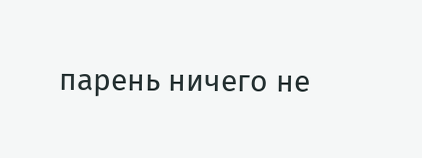парень ничего не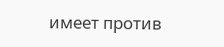имеет против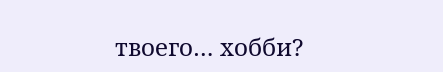твоего… хобби?